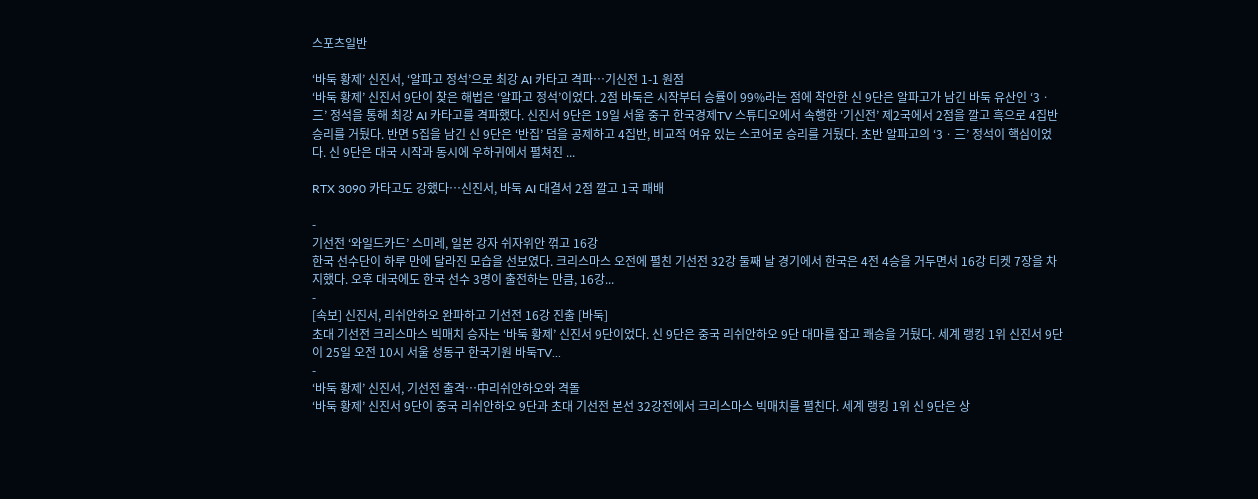스포츠일반

‘바둑 황제’ 신진서, ‘알파고 정석’으로 최강 AI 카타고 격파…기신전 1-1 원점
‘바둑 황제’ 신진서 9단이 찾은 해법은 ‘알파고 정석’이었다. 2점 바둑은 시작부터 승률이 99%라는 점에 착안한 신 9단은 알파고가 남긴 바둑 유산인 ‘3ㆍ三’ 정석을 통해 최강 AI 카타고를 격파했다. 신진서 9단은 19일 서울 중구 한국경제TV 스튜디오에서 속행한 ‘기신전’ 제2국에서 2점을 깔고 흑으로 4집반 승리를 거뒀다. 반면 5집을 남긴 신 9단은 ‘반집’ 덤을 공제하고 4집반, 비교적 여유 있는 스코어로 승리를 거뒀다. 초반 알파고의 ‘3ㆍ三’ 정석이 핵심이었다. 신 9단은 대국 시작과 동시에 우하귀에서 펼쳐진 ...

RTX 3090 카타고도 강했다…신진서, 바둑 AI 대결서 2점 깔고 1국 패배

-
기선전 ‘와일드카드’ 스미레, 일본 강자 쉬자위안 꺾고 16강
한국 선수단이 하루 만에 달라진 모습을 선보였다. 크리스마스 오전에 펼친 기선전 32강 둘째 날 경기에서 한국은 4전 4승을 거두면서 16강 티켓 7장을 차지했다. 오후 대국에도 한국 선수 3명이 출전하는 만큼, 16강...
-
[속보] 신진서, 리쉬안하오 완파하고 기선전 16강 진출 [바둑]
초대 기선전 크리스마스 빅매치 승자는 ‘바둑 황제’ 신진서 9단이었다. 신 9단은 중국 리쉬안하오 9단 대마를 잡고 쾌승을 거뒀다. 세계 랭킹 1위 신진서 9단이 25일 오전 10시 서울 성동구 한국기원 바둑TV...
-
‘바둑 황제’ 신진서, 기선전 출격…中리쉬안하오와 격돌
‘바둑 황제’ 신진서 9단이 중국 리쉬안하오 9단과 초대 기선전 본선 32강전에서 크리스마스 빅매치를 펼친다. 세계 랭킹 1위 신 9단은 상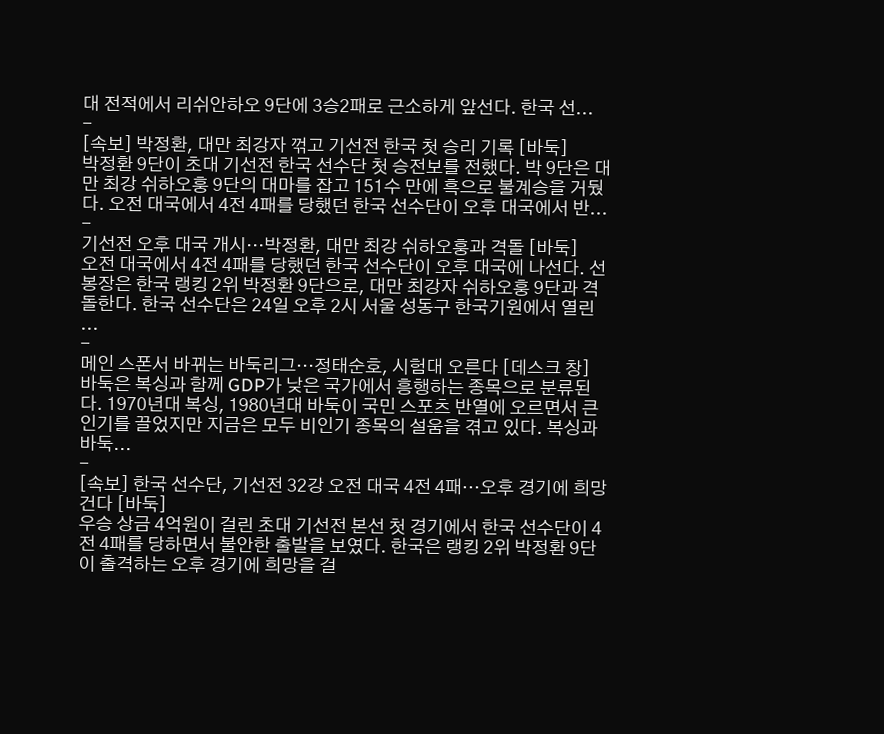대 전적에서 리쉬안하오 9단에 3승2패로 근소하게 앞선다. 한국 선...
-
[속보] 박정환, 대만 최강자 꺾고 기선전 한국 첫 승리 기록 [바둑]
박정환 9단이 초대 기선전 한국 선수단 첫 승전보를 전했다. 박 9단은 대만 최강 쉬하오훙 9단의 대마를 잡고 151수 만에 흑으로 불계승을 거뒀다. 오전 대국에서 4전 4패를 당했던 한국 선수단이 오후 대국에서 반...
-
기선전 오후 대국 개시…박정환, 대만 최강 쉬하오훙과 격돌 [바둑]
오전 대국에서 4전 4패를 당했던 한국 선수단이 오후 대국에 나선다. 선봉장은 한국 랭킹 2위 박정환 9단으로, 대만 최강자 쉬하오훙 9단과 격돌한다. 한국 선수단은 24일 오후 2시 서울 성동구 한국기원에서 열린 ...
-
메인 스폰서 바뀌는 바둑리그…정태순호, 시험대 오른다 [데스크 창]
바둑은 복싱과 함께 GDP가 낮은 국가에서 흥행하는 종목으로 분류된다. 1970년대 복싱, 1980년대 바둑이 국민 스포츠 반열에 오르면서 큰 인기를 끌었지만 지금은 모두 비인기 종목의 설움을 겪고 있다. 복싱과 바둑...
-
[속보] 한국 선수단, 기선전 32강 오전 대국 4전 4패…오후 경기에 희망 건다 [바둑]
우승 상금 4억원이 걸린 초대 기선전 본선 첫 경기에서 한국 선수단이 4전 4패를 당하면서 불안한 출발을 보였다. 한국은 랭킹 2위 박정환 9단이 출격하는 오후 경기에 희망을 걸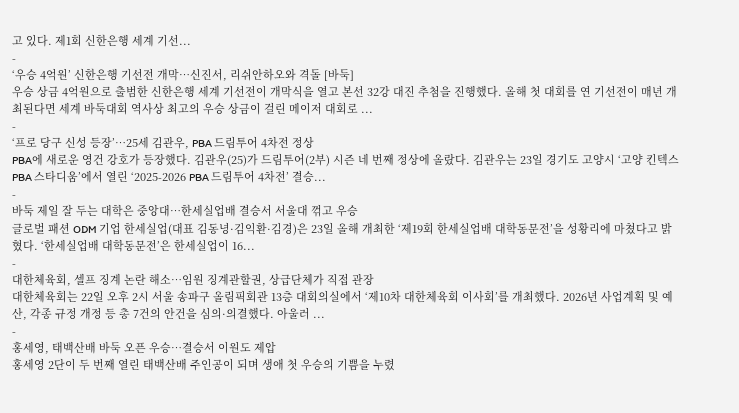고 있다. 제1회 신한은행 세계 기선...
-
‘우승 4억원’ 신한은행 기선전 개막…신진서, 리쉬안하오와 격돌 [바둑]
우승 상금 4억원으로 출범한 신한은행 세계 기선전이 개막식을 열고 본선 32강 대진 추첨을 진행했다. 올해 첫 대회를 연 기선전이 매년 개최된다면 세계 바둑대회 역사상 최고의 우승 상금이 걸린 메이저 대회로 ...
-
‘프로 당구 신성 등장’…25세 김관우, PBA 드림투어 4차전 정상
PBA에 새로운 영건 강호가 등장했다. 김관우(25)가 드림투어(2부) 시즌 네 번째 정상에 올랐다. 김관우는 23일 경기도 고양시 ‘고양 킨텍스 PBA 스타디움’에서 열린 ‘2025-2026 PBA 드림투어 4차전’ 결승...
-
바둑 제일 잘 두는 대학은 중앙대…한세실업배 결승서 서울대 꺾고 우승
글로벌 패션 ODM 기업 한세실업(대표 김동녕·김익환·김경)은 23일 올해 개최한 ‘제19회 한세실업배 대학동문전’을 성황리에 마쳤다고 밝혔다. ‘한세실업배 대학동문전’은 한세실업이 16...
-
대한체육회, 셀프 징계 논란 해소…임원 징계관할권, 상급단체가 직접 관장
대한체육회는 22일 오후 2시 서울 송파구 올림픽회관 13층 대회의실에서 ‘제10차 대한체육회 이사회’를 개최했다. 2026년 사업계획 및 예산, 각종 규정 개정 등 총 7건의 안건을 심의·의결했다. 아울러 ...
-
홍세영, 태백산배 바둑 오픈 우승…결승서 이원도 제압
홍세영 2단이 두 번째 열린 태백산배 주인공이 되며 생애 첫 우승의 기쁨을 누렸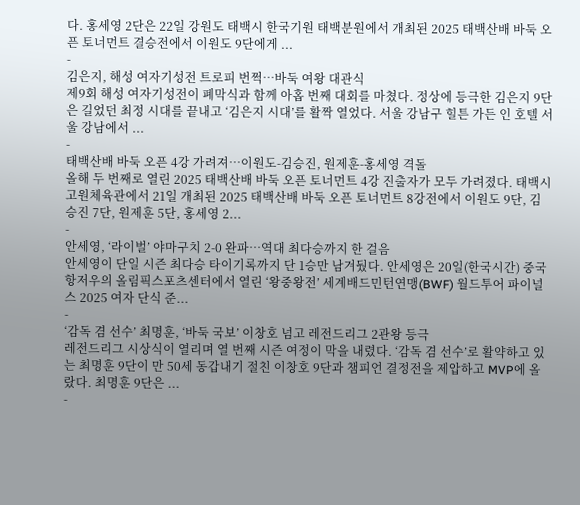다. 홍세영 2단은 22일 강원도 태백시 한국기원 태백분원에서 개최된 2025 태백산배 바둑 오픈 토너먼트 결승전에서 이원도 9단에게 ...
-
김은지, 해성 여자기성전 트로피 번쩍…바둑 여왕 대관식
제9회 해성 여자기성전이 폐막식과 함께 아홉 번째 대회를 마쳤다. 정상에 등극한 김은지 9단은 길었던 최정 시대를 끝내고 ‘김은지 시대’를 활짝 열었다. 서울 강남구 힐튼 가든 인 호텔 서울 강남에서 ...
-
태백산배 바둑 오픈 4강 가려져…이원도-김승진, 원제훈-홍세영 격돌
올해 두 번째로 열린 2025 태백산배 바둑 오픈 토너먼트 4강 진출자가 모두 가려졌다. 태백시 고원체육관에서 21일 개최된 2025 태백산배 바둑 오픈 토너먼트 8강전에서 이원도 9단, 김승진 7단, 원제훈 5단, 홍세영 2...
-
안세영, ‘라이벌’ 야마구치 2-0 완파…역대 최다승까지 한 걸음
안세영이 단일 시즌 최다승 타이기록까지 단 1승만 남겨뒀다. 안세영은 20일(한국시간) 중국 항저우의 올림픽스포츠센터에서 열린 ‘왕중왕전’ 세계배드민턴연맹(BWF) 월드투어 파이널스 2025 여자 단식 준...
-
‘감독 겸 선수’ 최명훈, ‘바둑 국보’ 이창호 넘고 레전드리그 2관왕 등극
레전드리그 시상식이 열리며 열 번째 시즌 여정이 막을 내렸다. ‘감독 겸 선수’로 활약하고 있는 최명훈 9단이 만 50세 동갑내기 절친 이창호 9단과 챔피언 결정전을 제압하고 MVP에 올랐다. 최명훈 9단은 ...
-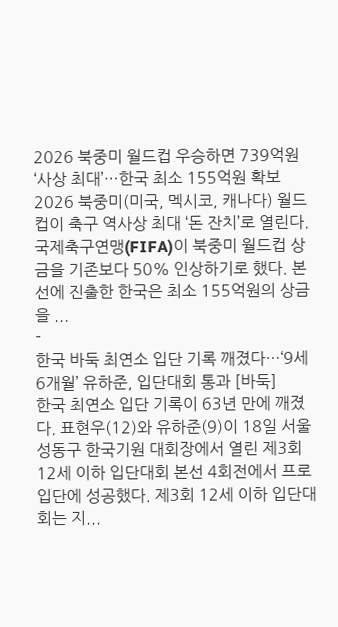2026 북중미 월드컵 우승하면 739억원 ‘사상 최대’…한국 최소 155억원 확보
2026 북중미(미국, 멕시코, 캐나다) 월드컵이 축구 역사상 최대 ‘돈 잔치’로 열린다. 국제축구연맹(FIFA)이 북중미 월드컵 상금을 기존보다 50% 인상하기로 했다. 본선에 진출한 한국은 최소 155억원의 상금을 ...
-
한국 바둑 최연소 입단 기록 깨졌다…‘9세 6개월’ 유하준, 입단대회 통과 [바둑]
한국 최연소 입단 기록이 63년 만에 깨졌다. 표현우(12)와 유하준(9)이 18일 서울 성동구 한국기원 대회장에서 열린 제3회 12세 이하 입단대회 본선 4회전에서 프로 입단에 성공했다. 제3회 12세 이하 입단대회는 지...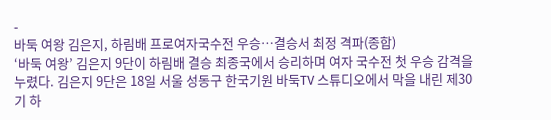-
바둑 여왕 김은지, 하림배 프로여자국수전 우승…결승서 최정 격파(종합)
‘바둑 여왕’ 김은지 9단이 하림배 결승 최종국에서 승리하며 여자 국수전 첫 우승 감격을 누렸다. 김은지 9단은 18일 서울 성동구 한국기원 바둑TV 스튜디오에서 막을 내린 제30기 하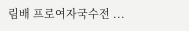림배 프로여자국수전 ...